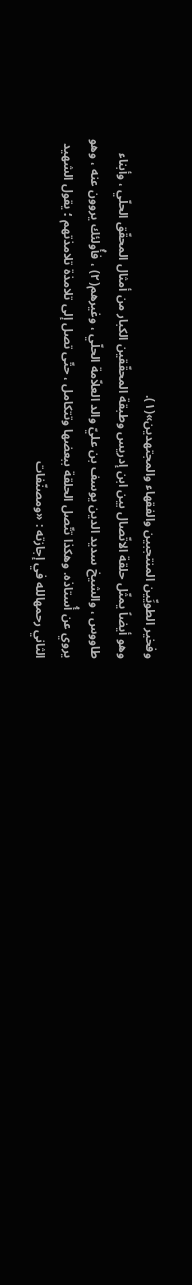وفخير الطويِّين المنتجبين والفقهاء والمجتهدين»(١).
وهو أيضاً يمثّل حلقة الاتّصال بين ابن إدريس وطبقة المحقّقين الكبار من أمثال المحقّق الحلّي ، وأبناء طاووس ، والشيخ سديد الدين يوسف بن عليّ والد العلاّمة الحلّي ، وغيرهم(٢) ، فأُولئك يروون عنه ، وهو يروي عن أُستاذه. وهكذا تتّصل الحلقة ببعضها وتتكامل ، حتّى تصل إلى تلامذة تلامذتهم ؛ يقول الشهيد الثاني رحمهالله في إجازته : «ومصنّفات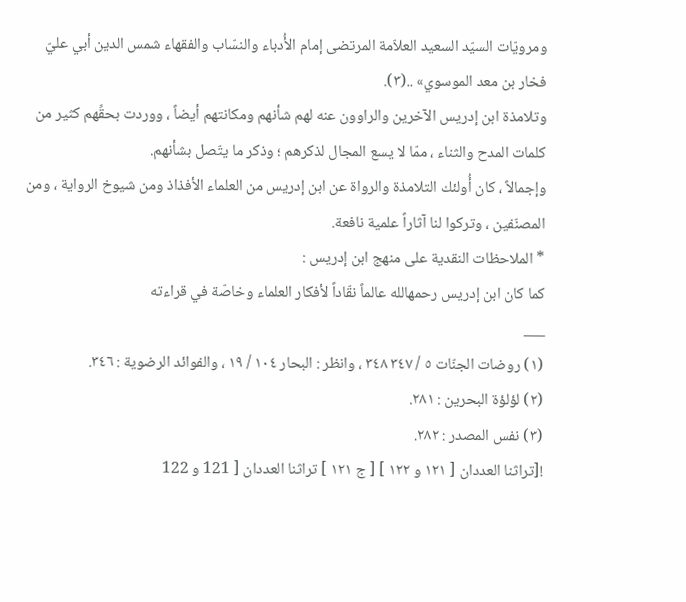ومرويّات السيّد السعيد العلاّمة المرتضى إمام الأُدباء والنسّاب والفقهاء شمس الدين أبي عليّ فخار بن معد الموسوي» ..(٣).
وتلامذة ابن إدريس الآخرين والراوون عنه لهم شأنهم ومكانتهم أيضاً ، ووردت بحقِّهم كثير من كلمات المدح والثناء ، ممّا لا يسع المجال لذكرهم ؛ وذكر ما يتّصل بشأنهم.
وإجمالاً ، كان أُولئك التلامذة والرواة عن ابن إدريس من العلماء الأفذاذ ومن شيوخ الرواية ، ومن المصنّفين ، وتركوا لنا آثاراً علمية نافعة.
* الملاحظات النقدية على منهج ابن إدريس :
كما كان ابن إدريس رحمهالله عالماً نقّاداً لأفكار العلماء وخاصّة في قراءته
___
(١) روضات الجنّات ٥ / ٣٤٧ ٣٤٨ ، وانظر : البحار ١٠٤ / ١٩ ، والفوائد الرضوية : ٣٤٦.
(٢) لؤلؤة البحرين : ٢٨١.
(٣) نفس المصدر : ٢٨٢.
![تراثنا العددان [ ١٢١ و ١٢٢ ] [ ج ١٢١ ] تراثنا العددان [ 121 و 122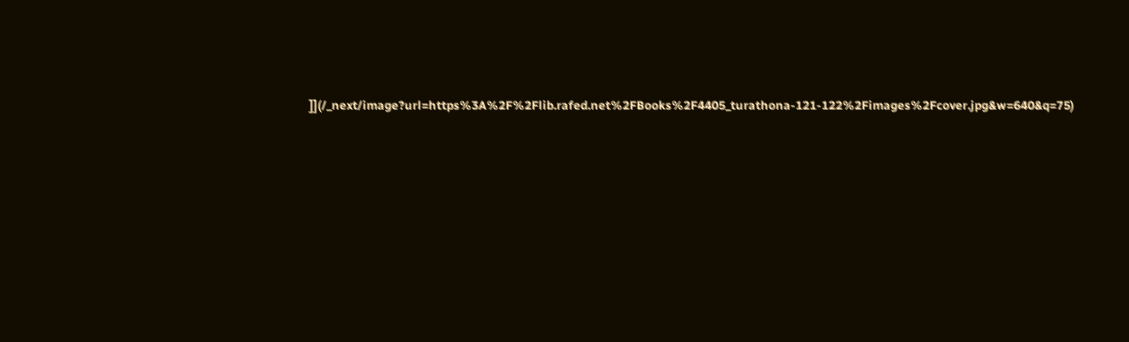]](/_next/image?url=https%3A%2F%2Flib.rafed.net%2FBooks%2F4405_turathona-121-122%2Fimages%2Fcover.jpg&w=640&q=75)